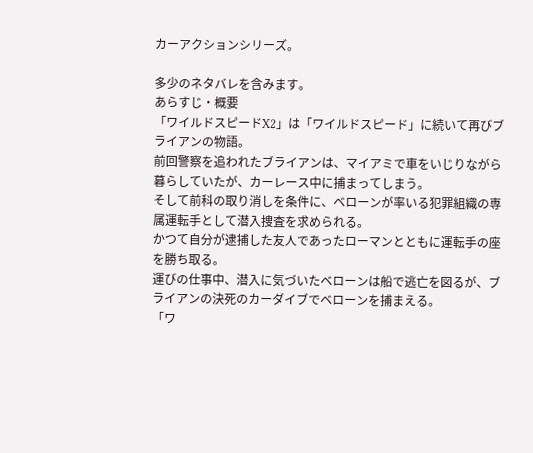カーアクションシリーズ。

多少のネタバレを含みます。
あらすじ・概要
「ワイルドスピードX2」は「ワイルドスピード」に続いて再びブライアンの物語。
前回警察を追われたブライアンは、マイアミで車をいじりながら暮らしていたが、カーレース中に捕まってしまう。
そして前科の取り消しを条件に、ベローンが率いる犯罪組織の専属運転手として潜入捜査を求められる。
かつて自分が逮捕した友人であったローマンとともに運転手の座を勝ち取る。
運びの仕事中、潜入に気づいたベローンは船で逃亡を図るが、ブライアンの決死のカーダイブでベローンを捕まえる。
「ワ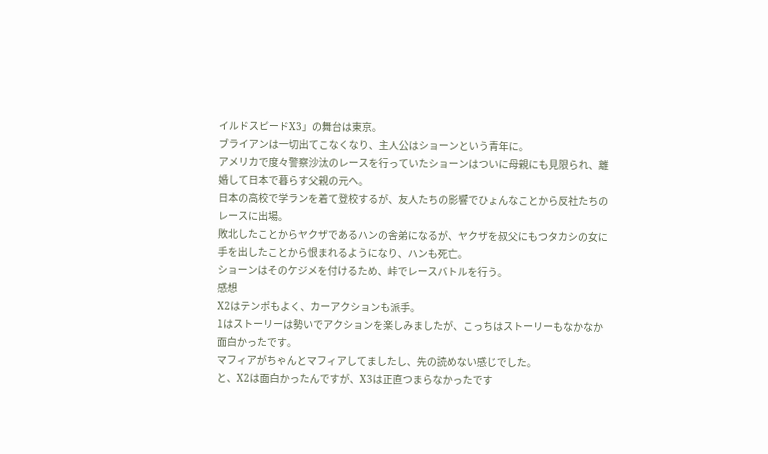イルドスピードX3」の舞台は東京。
ブライアンは一切出てこなくなり、主人公はショーンという青年に。
アメリカで度々警察沙汰のレースを行っていたショーンはついに母親にも見限られ、離婚して日本で暮らす父親の元へ。
日本の高校で学ランを着て登校するが、友人たちの影響でひょんなことから反社たちのレースに出場。
敗北したことからヤクザであるハンの舎弟になるが、ヤクザを叔父にもつタカシの女に手を出したことから恨まれるようになり、ハンも死亡。
ショーンはそのケジメを付けるため、峠でレースバトルを行う。
感想
X2はテンポもよく、カーアクションも派手。
1はストーリーは勢いでアクションを楽しみましたが、こっちはストーリーもなかなか面白かったです。
マフィアがちゃんとマフィアしてましたし、先の読めない感じでした。
と、X2は面白かったんですが、X3は正直つまらなかったです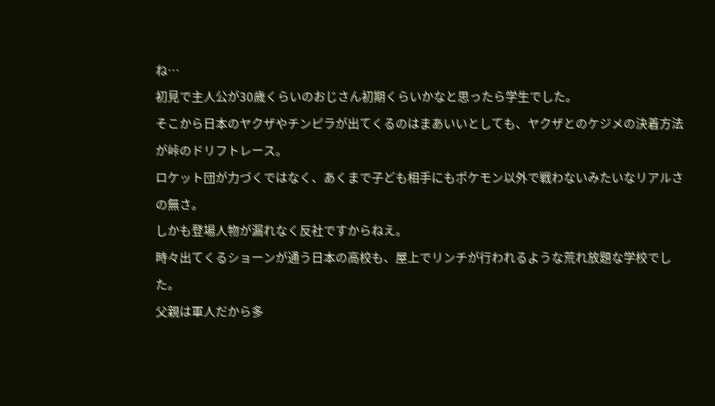ね…
初見で主人公が30歳くらいのおじさん初期くらいかなと思ったら学生でした。
そこから日本のヤクザやチンピラが出てくるのはまあいいとしても、ヤクザとのケジメの決着方法が峠のドリフトレース。
ロケット団が力づくではなく、あくまで子ども相手にもポケモン以外で戦わないみたいなリアルさの無さ。
しかも登場人物が漏れなく反社ですからねえ。
時々出てくるショーンが通う日本の高校も、屋上でリンチが行われるような荒れ放題な学校でした。
父親は軍人だから多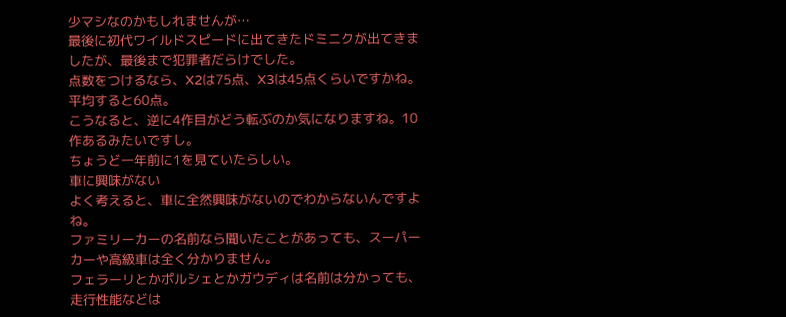少マシなのかもしれませんが…
最後に初代ワイルドスピードに出てきたドミニクが出てきましたが、最後まで犯罪者だらけでした。
点数をつけるなら、X2は75点、X3は45点くらいですかね。
平均すると60点。
こうなると、逆に4作目がどう転ぶのか気になりますね。10作あるみたいですし。
ちょうど一年前に1を見ていたらしい。
車に興味がない
よく考えると、車に全然興味がないのでわからないんですよね。
ファミリーカーの名前なら聞いたことがあっても、スーパーカーや高級車は全く分かりません。
フェラーリとかポルシェとかガウディは名前は分かっても、走行性能などは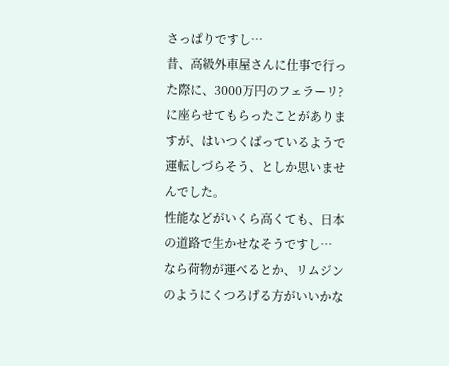さっぱりですし…
昔、高級外車屋さんに仕事で行った際に、3000万円のフェラーリ?に座らせてもらったことがありますが、はいつくばっているようで運転しづらそう、としか思いませんでした。
性能などがいくら高くても、日本の道路で生かせなそうですし…
なら荷物が運べるとか、リムジンのようにくつろげる方がいいかな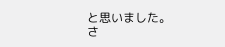と思いました。
さ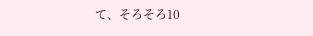て、そろそろ10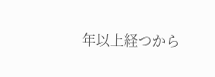年以上経つから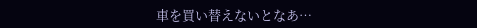車を買い替えないとなあ…